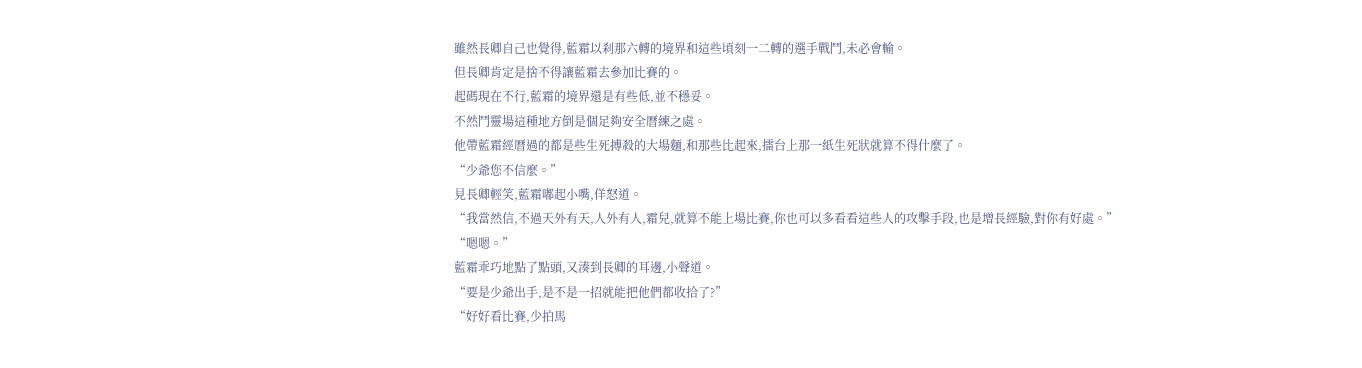雖然長卿自己也覺得,藍霜以刹那六轉的境界和這些頃刻一二轉的選手戰鬥,未必會輸。
但長卿肯定是捨不得讓藍霜去參加比賽的。
起碼現在不行,藍霜的境界還是有些低,並不穩妥。
不然鬥靈場這種地方倒是個足夠安全曆練之處。
他帶藍霜經曆過的都是些生死搏殺的大場麵,和那些比起來,擂台上那一紙生死狀就算不得什麼了。
“少爺您不信麼。”
見長卿輕笑,藍霜嘟起小嘴,佯怒道。
“我當然信,不過天外有天,人外有人,霜兒,就算不能上場比賽,你也可以多看看這些人的攻擊手段,也是增長經驗,對你有好處。”
“嗯嗯。”
藍霜乖巧地點了點頭,又湊到長卿的耳邊,小聲道。
“要是少爺出手,是不是一招就能把他們都收拾了?”
“好好看比賽,少拍馬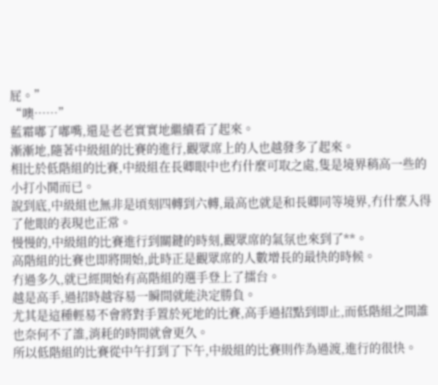屁。”
“噢……”
藍霜嘟了嘟嘴,還是老老實實地繼續看了起來。
漸漸地,隨著中級組的比賽的進行,觀眾席上的人也越發多了起來。
相比於低階組的比賽,中級組在長卿眼中也冇什麼可取之處,隻是境界稍高一些的小打小鬨而已。
說到底,中級組也無非是頃刻四轉到六轉,最高也就是和長卿同等境界,冇什麼入得了他眼的表現也正常。
慢慢的,中級組的比賽進行到關鍵的時刻,觀眾席的氣氛也來到了**。
高階組的比賽也即將開始,此時正是觀眾席的人數增長的最快的時候。
冇過多久,就已經開始有高階組的選手登上了擂台。
越是高手,過招時越容易一瞬間就能決定勝負。
尤其是這種輕易不會將對手置於死地的比賽,高手過招點到即止,而低階組之間誰也奈何不了誰,消耗的時間就會更久。
所以低階組的比賽從中午打到了下午,中級組的比賽則作為過渡,進行的很快。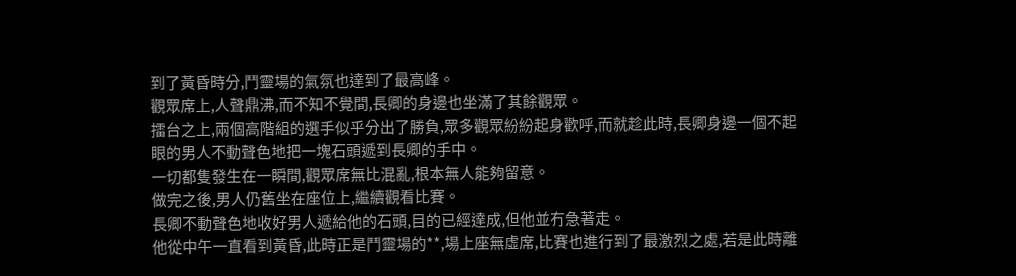到了黃昏時分,鬥靈場的氣氛也達到了最高峰。
觀眾席上,人聲鼎沸,而不知不覺間,長卿的身邊也坐滿了其餘觀眾。
擂台之上,兩個高階組的選手似乎分出了勝負,眾多觀眾紛紛起身歡呼,而就趁此時,長卿身邊一個不起眼的男人不動聲色地把一塊石頭遞到長卿的手中。
一切都隻發生在一瞬間,觀眾席無比混亂,根本無人能夠留意。
做完之後,男人仍舊坐在座位上,繼續觀看比賽。
長卿不動聲色地收好男人遞給他的石頭,目的已經達成,但他並冇急著走。
他從中午一直看到黃昏,此時正是鬥靈場的**,場上座無虛席,比賽也進行到了最激烈之處,若是此時離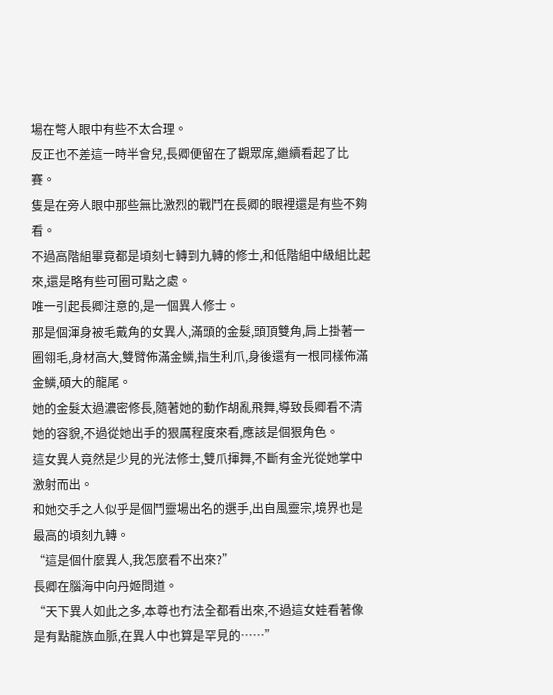場在彆人眼中有些不太合理。
反正也不差這一時半會兒,長卿便留在了觀眾席,繼續看起了比賽。
隻是在旁人眼中那些無比激烈的戰鬥在長卿的眼裡還是有些不夠看。
不過高階組畢竟都是頃刻七轉到九轉的修士,和低階組中級組比起來,還是略有些可圈可點之處。
唯一引起長卿注意的,是一個異人修士。
那是個渾身被毛戴角的女異人,滿頭的金髮,頭頂雙角,肩上掛著一圈翎毛,身材高大,雙臂佈滿金鱗,指生利爪,身後還有一根同樣佈滿金鱗,碩大的龍尾。
她的金髮太過濃密修長,隨著她的動作胡亂飛舞,導致長卿看不清她的容貌,不過從她出手的狠厲程度來看,應該是個狠角色。
這女異人竟然是少見的光法修士,雙爪揮舞,不斷有金光從她掌中激射而出。
和她交手之人似乎是個鬥靈場出名的選手,出自風靈宗,境界也是最高的頃刻九轉。
“這是個什麼異人,我怎麼看不出來?”
長卿在腦海中向丹姬問道。
“天下異人如此之多,本尊也冇法全都看出來,不過這女娃看著像是有點龍族血脈,在異人中也算是罕見的……”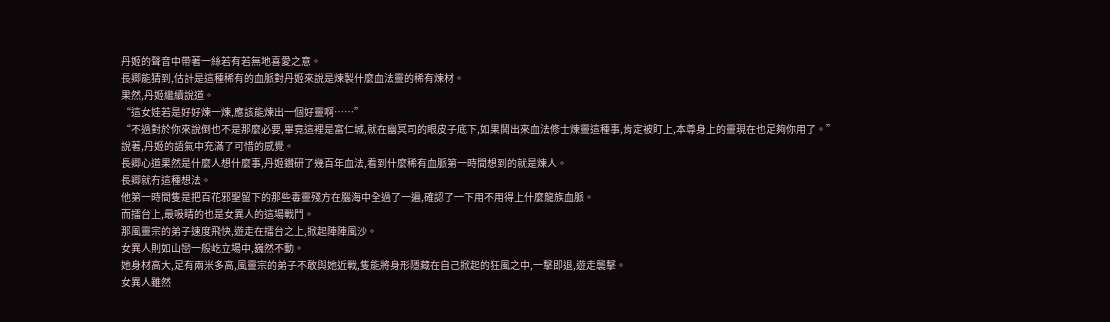丹姬的聲音中帶著一絲若有若無地喜愛之意。
長卿能猜到,估計是這種稀有的血脈對丹姬來說是煉製什麼血法靈的稀有煉材。
果然,丹姬繼續說道。
“這女娃若是好好煉一煉,應該能煉出一個好靈啊……”
“不過對於你來說倒也不是那麼必要,畢竟這裡是富仁城,就在幽冥司的眼皮子底下,如果鬨出來血法修士煉靈這種事,肯定被盯上,本尊身上的靈現在也足夠你用了。”
說著,丹姬的語氣中充滿了可惜的感覺。
長卿心道果然是什麼人想什麼事,丹姬鑽研了幾百年血法,看到什麼稀有血脈第一時間想到的就是煉人。
長卿就冇這種想法。
他第一時間隻是把百花邪聖留下的那些毒靈殘方在腦海中全過了一遍,確認了一下用不用得上什麼龍族血脈。
而擂台上,最吸睛的也是女異人的這場戰鬥。
那風靈宗的弟子速度飛快,遊走在擂台之上,掀起陣陣風沙。
女異人則如山巒一般屹立場中,巍然不動。
她身材高大,足有兩米多高,風靈宗的弟子不敢與她近戰,隻能將身形隱藏在自己掀起的狂風之中,一擊即退,遊走襲擊。
女異人雖然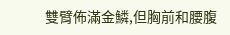雙臂佈滿金鱗,但胸前和腰腹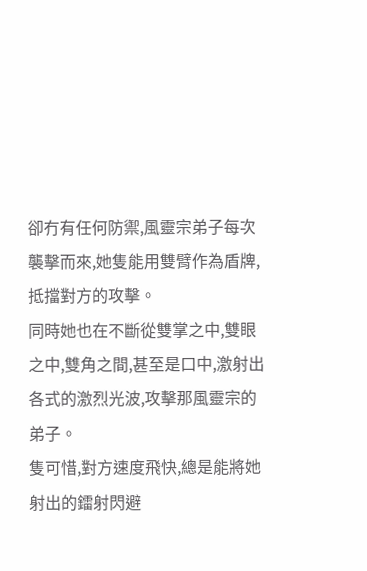卻冇有任何防禦,風靈宗弟子每次襲擊而來,她隻能用雙臂作為盾牌,抵擋對方的攻擊。
同時她也在不斷從雙掌之中,雙眼之中,雙角之間,甚至是口中,激射出各式的激烈光波,攻擊那風靈宗的弟子。
隻可惜,對方速度飛快,總是能將她射出的鐳射閃避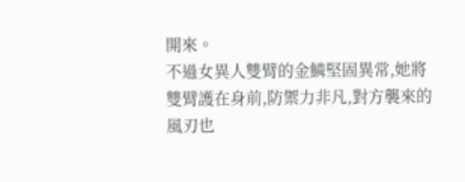開來。
不過女異人雙臂的金鱗堅固異常,她將雙臂護在身前,防禦力非凡,對方襲來的風刃也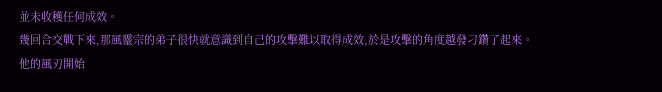並未收穫任何成效。
幾回合交戰下來,那風靈宗的弟子很快就意識到自己的攻擊難以取得成效,於是攻擊的角度越發刁鑽了起來。
他的風刃開始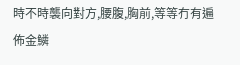時不時襲向對方,腰腹,胸前,等等冇有遍佈金鱗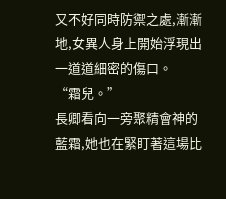又不好同時防禦之處,漸漸地,女異人身上開始浮現出一道道細密的傷口。
“霜兒。”
長卿看向一旁聚精會神的藍霜,她也在緊盯著這場比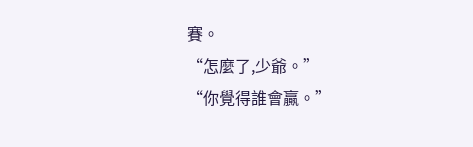賽。
“怎麼了,少爺。”
“你覺得誰會贏。”